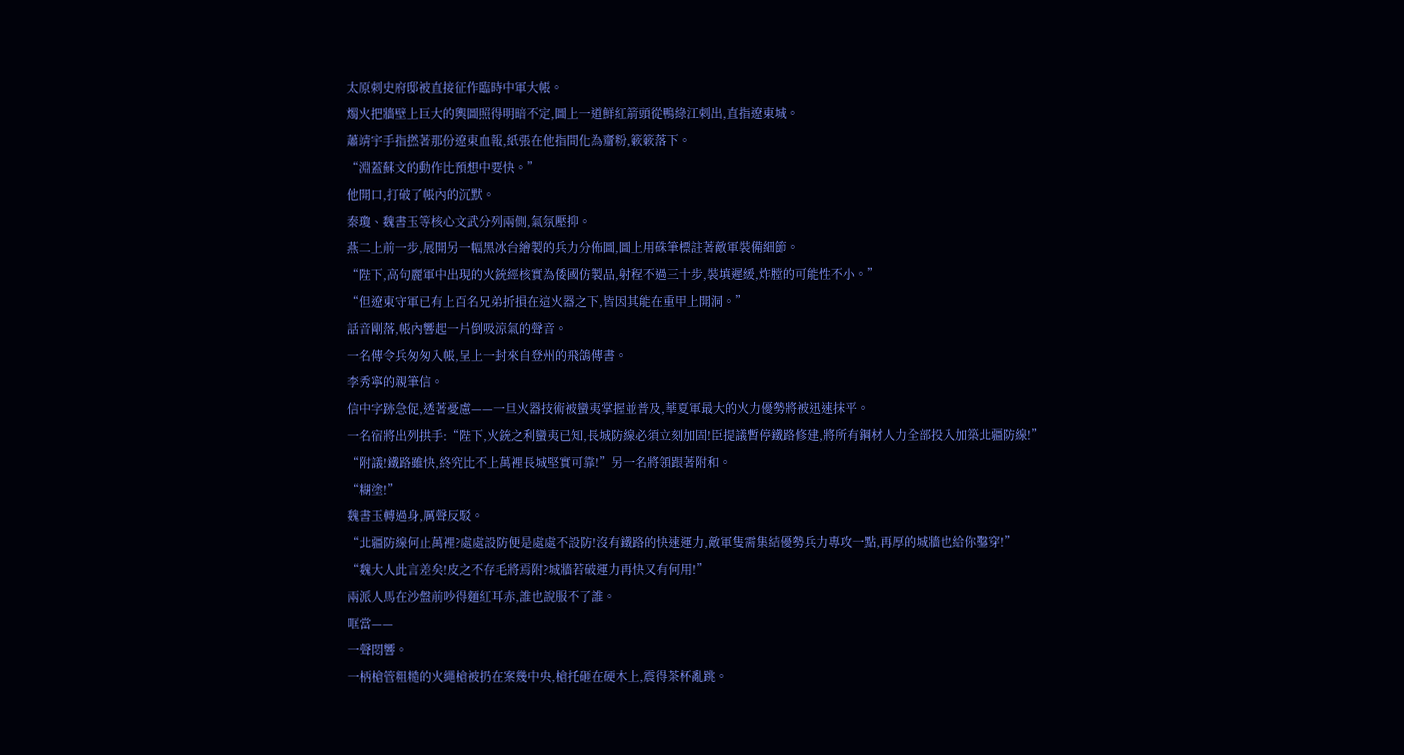太原刺史府邸被直接征作臨時中軍大帳。
燭火把牆壁上巨大的輿圖照得明暗不定,圖上一道鮮紅箭頭從鴨綠江刺出,直指遼東城。
蕭靖宇手指撚著那份遼東血報,紙張在他指間化為齏粉,簌簌落下。
“淵蓋蘇文的動作比預想中要快。”
他開口,打破了帳內的沉默。
秦瓊、魏書玉等核心文武分列兩側,氣氛壓抑。
燕二上前一步,展開另一幅黑冰台繪製的兵力分佈圖,圖上用硃筆標註著敵軍裝備細節。
“陛下,高句麗軍中出現的火銃經核實為倭國仿製品,射程不過三十步,裝填遲緩,炸膛的可能性不小。”
“但遼東守軍已有上百名兄弟折損在這火器之下,皆因其能在重甲上開洞。”
話音剛落,帳內響起一片倒吸涼氣的聲音。
一名傳令兵匆匆入帳,呈上一封來自登州的飛鴿傳書。
李秀寧的親筆信。
信中字跡急促,透著憂慮——一旦火器技術被蠻夷掌握並普及,華夏軍最大的火力優勢將被迅速抹平。
一名宿將出列拱手:“陛下,火銃之利蠻夷已知,長城防線必須立刻加固!臣提議暫停鐵路修建,將所有鋼材人力全部投入加築北疆防線!”
“附議!鐵路雖快,終究比不上萬裡長城堅實可靠!”另一名將領跟著附和。
“糊塗!”
魏書玉轉過身,厲聲反駁。
“北疆防線何止萬裡?處處設防便是處處不設防!沒有鐵路的快速運力,敵軍隻需集結優勢兵力專攻一點,再厚的城牆也給你鑿穿!”
“魏大人此言差矣!皮之不存毛將焉附?城牆若破運力再快又有何用!”
兩派人馬在沙盤前吵得麵紅耳赤,誰也說服不了誰。
哐當——
一聲悶響。
一柄槍管粗糙的火繩槍被扔在案幾中央,槍托砸在硬木上,震得茶杯亂跳。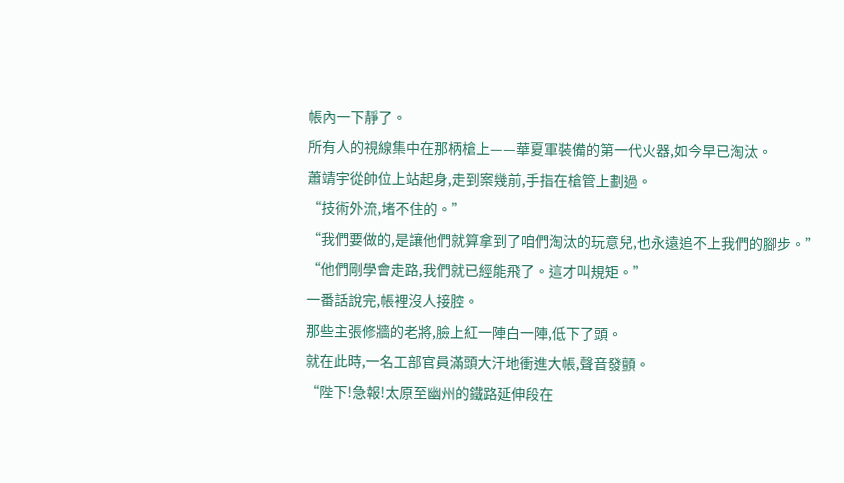帳內一下靜了。
所有人的視線集中在那柄槍上——華夏軍裝備的第一代火器,如今早已淘汰。
蕭靖宇從帥位上站起身,走到案幾前,手指在槍管上劃過。
“技術外流,堵不住的。”
“我們要做的,是讓他們就算拿到了咱們淘汰的玩意兒,也永遠追不上我們的腳步。”
“他們剛學會走路,我們就已經能飛了。這才叫規矩。”
一番話說完,帳裡沒人接腔。
那些主張修牆的老將,臉上紅一陣白一陣,低下了頭。
就在此時,一名工部官員滿頭大汗地衝進大帳,聲音發顫。
“陛下!急報!太原至幽州的鐵路延伸段在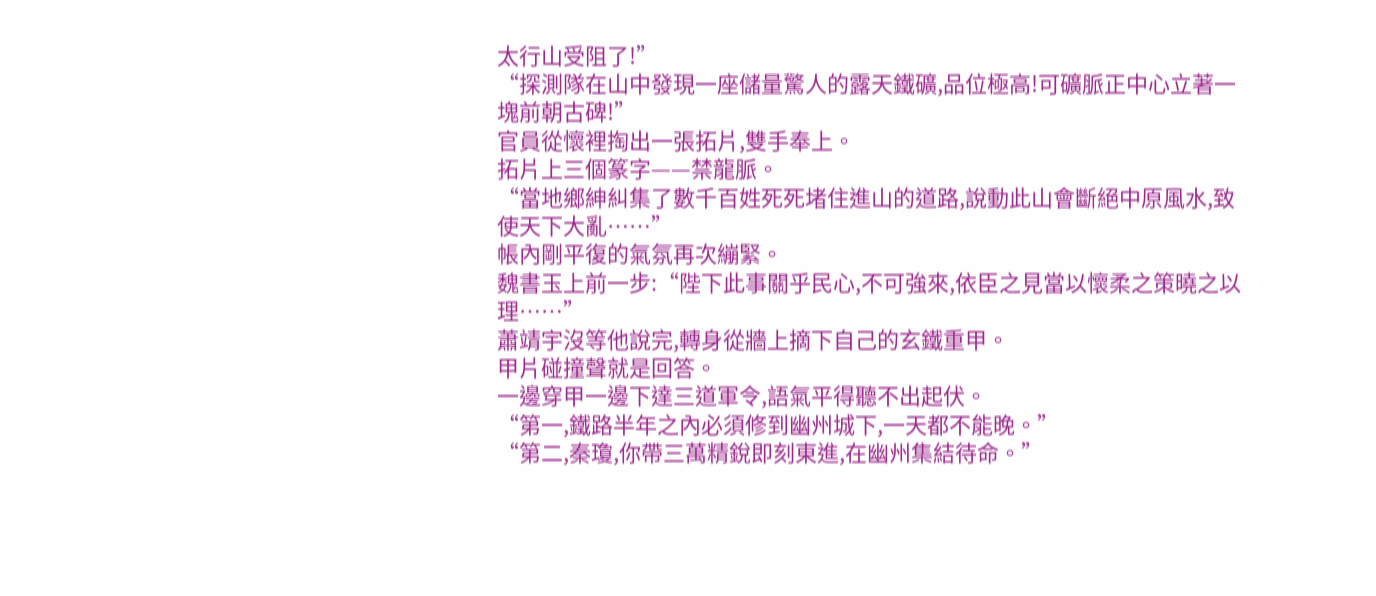太行山受阻了!”
“探測隊在山中發現一座儲量驚人的露天鐵礦,品位極高!可礦脈正中心立著一塊前朝古碑!”
官員從懷裡掏出一張拓片,雙手奉上。
拓片上三個篆字——禁龍脈。
“當地鄉紳糾集了數千百姓死死堵住進山的道路,說動此山會斷絕中原風水,致使天下大亂……”
帳內剛平復的氣氛再次繃緊。
魏書玉上前一步:“陛下此事關乎民心,不可強來,依臣之見當以懷柔之策曉之以理……”
蕭靖宇沒等他說完,轉身從牆上摘下自己的玄鐵重甲。
甲片碰撞聲就是回答。
一邊穿甲一邊下達三道軍令,語氣平得聽不出起伏。
“第一,鐵路半年之內必須修到幽州城下,一天都不能晚。”
“第二,秦瓊,你帶三萬精銳即刻東進,在幽州集結待命。”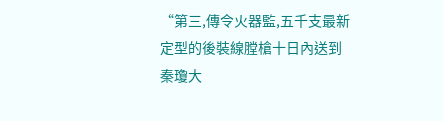“第三,傳令火器監,五千支最新定型的後裝線膛槍十日內送到秦瓊大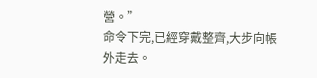營。”
命令下完,已經穿戴整齊,大步向帳外走去。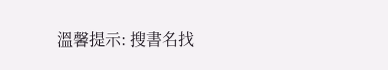溫馨提示: 搜書名找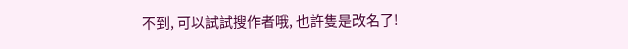不到, 可以試試搜作者哦, 也許隻是改名了!